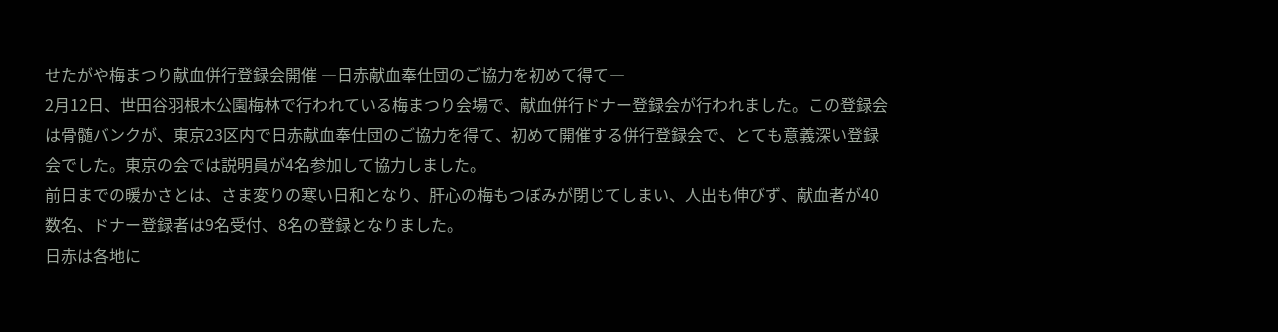せたがや梅まつり献血併行登録会開催 ―日赤献血奉仕団のご協力を初めて得て―
2月12日、世田谷羽根木公園梅林で行われている梅まつり会場で、献血併行ドナー登録会が行われました。この登録会は骨髄バンクが、東京23区内で日赤献血奉仕団のご協力を得て、初めて開催する併行登録会で、とても意義深い登録会でした。東京の会では説明員が4名参加して協力しました。
前日までの暖かさとは、さま変りの寒い日和となり、肝心の梅もつぼみが閉じてしまい、人出も伸びず、献血者が40数名、ドナー登録者は9名受付、8名の登録となりました。
日赤は各地に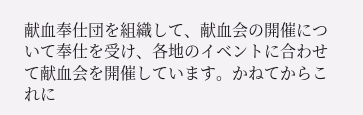献血奉仕団を組織して、献血会の開催について奉仕を受け、各地のイベントに合わせて献血会を開催しています。かねてからこれに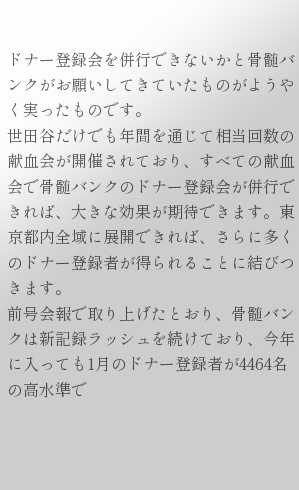ドナー登録会を併行できないかと骨髄バンクがお願いしてきていたものがようやく実ったものです。
世田谷だけでも年間を通じて相当回数の献血会が開催されており、すべての献血会で骨髄バンクのドナー登録会が併行できれば、大きな効果が期待できます。東京都内全域に展開できれば、さらに多くのドナー登録者が得られることに結びつきます。
前号会報で取り上げたとおり、骨髄バンクは新記録ラッシュを続けており、今年に入っても1月のドナー登録者が4464名の高水準で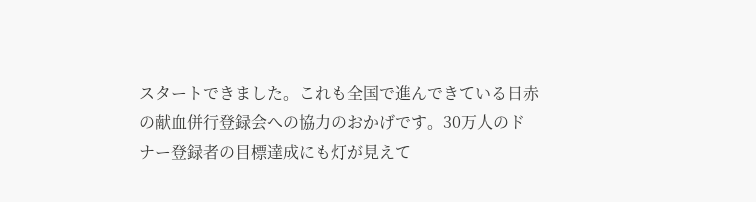スタートできました。これも全国で進んできている日赤の献血併行登録会への協力のおかげです。30万人のドナー登録者の目標達成にも灯が見えて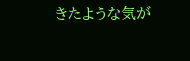きたような気が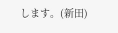します。(新田)